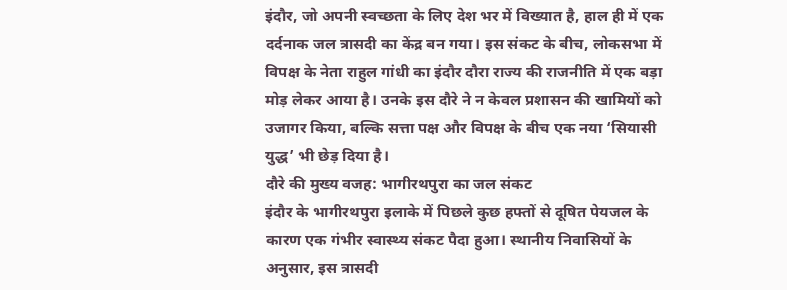इंदौर, जो अपनी स्वच्छता के लिए देश भर में विख्यात है, हाल ही में एक दर्दनाक जल त्रासदी का केंद्र बन गया। इस संकट के बीच, लोकसभा में विपक्ष के नेता राहुल गांधी का इंदौर दौरा राज्य की राजनीति में एक बड़ा मोड़ लेकर आया है। उनके इस दौरे ने न केवल प्रशासन की खामियों को उजागर किया, बल्कि सत्ता पक्ष और विपक्ष के बीच एक नया ‘सियासी युद्ध’ भी छेड़ दिया है।
दौरे की मुख्य वजह: भागीरथपुरा का जल संकट
इंदौर के भागीरथपुरा इलाके में पिछले कुछ हफ्तों से दूषित पेयजल के कारण एक गंभीर स्वास्थ्य संकट पैदा हुआ। स्थानीय निवासियों के अनुसार, इस त्रासदी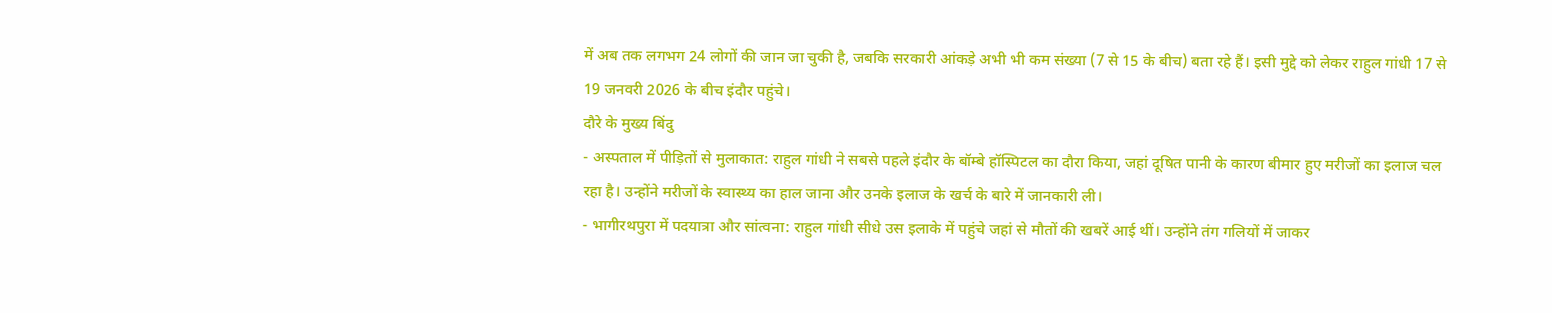में अब तक लगभग 24 लोगों की जान जा चुकी है, जबकि सरकारी आंकड़े अभी भी कम संख्या (7 से 15 के बीच) बता रहे हैं। इसी मुद्दे को लेकर राहुल गांधी 17 से 19 जनवरी 2026 के बीच इंदौर पहुंचे।
दौरे के मुख्य बिंदु
- अस्पताल में पीड़ितों से मुलाकात: राहुल गांधी ने सबसे पहले इंदौर के बॉम्बे हॉस्पिटल का दौरा किया, जहां दूषित पानी के कारण बीमार हुए मरीजों का इलाज चल रहा है। उन्होंने मरीजों के स्वास्थ्य का हाल जाना और उनके इलाज के खर्च के बारे में जानकारी ली।
- भागीरथपुरा में पदयात्रा और सांत्वना: राहुल गांधी सीधे उस इलाके में पहुंचे जहां से मौतों की खबरें आई थीं। उन्होंने तंग गलियों में जाकर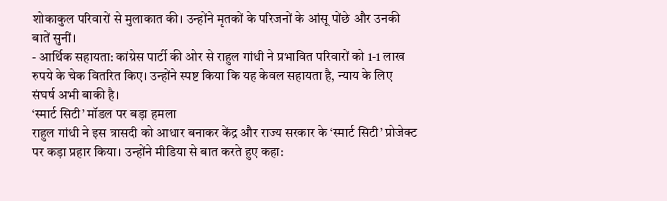शोकाकुल परिवारों से मुलाकात की। उन्होंने मृतकों के परिजनों के आंसू पोंछे और उनकी बातें सुनीं।
- आर्थिक सहायता: कांग्रेस पार्टी की ओर से राहुल गांधी ने प्रभावित परिवारों को 1-1 लाख रुपये के चेक वितरित किए। उन्होंने स्पष्ट किया कि यह केवल सहायता है, न्याय के लिए संघर्ष अभी बाकी है।
‘स्मार्ट सिटी’ मॉडल पर बड़ा हमला
राहुल गांधी ने इस त्रासदी को आधार बनाकर केंद्र और राज्य सरकार के ‘स्मार्ट सिटी’ प्रोजेक्ट पर कड़ा प्रहार किया। उन्होंने मीडिया से बात करते हुए कहा: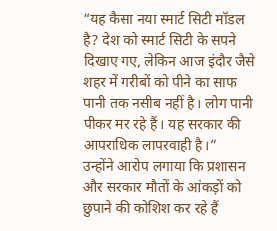“यह कैसा नया स्मार्ट सिटी मॉडल है? देश को स्मार्ट सिटी के सपने दिखाए गए, लेकिन आज इंदौर जैसे शहर में गरीबों को पीने का साफ पानी तक नसीब नहीं है। लोग पानी पीकर मर रहे हैं। यह सरकार की आपराधिक लापरवाही है।”
उन्होंने आरोप लगाया कि प्रशासन और सरकार मौतों के आंकड़ों को छुपाने की कोशिश कर रहे हैं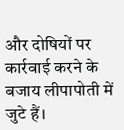और दोषियों पर कार्रवाई करने के बजाय लीपापोती में जुटे हैं।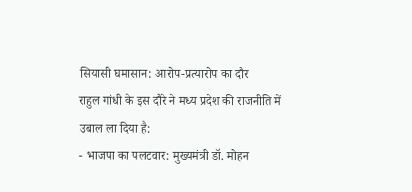सियासी घमासान: आरोप-प्रत्यारोप का दौर
राहुल गांधी के इस दौरे ने मध्य प्रदेश की राजनीति में उबाल ला दिया है:
- भाजपा का पलटवार: मुख्यमंत्री डॉ. मोहन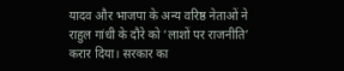यादव और भाजपा के अन्य वरिष्ठ नेताओं ने राहुल गांधी के दौरे को ‘लाशों पर राजनीति’ करार दिया। सरकार का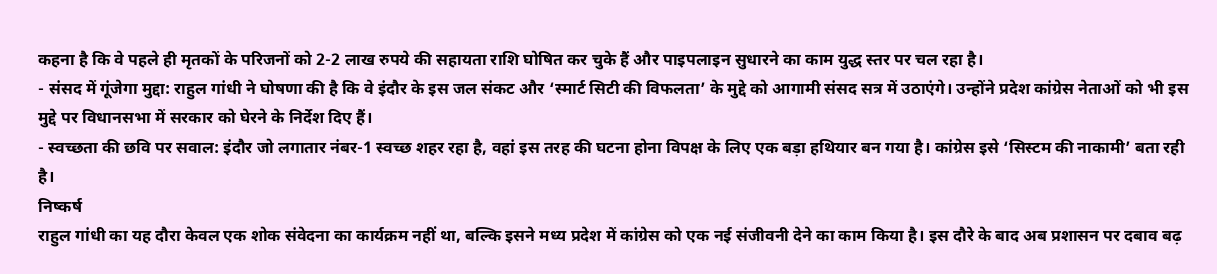कहना है कि वे पहले ही मृतकों के परिजनों को 2-2 लाख रुपये की सहायता राशि घोषित कर चुके हैं और पाइपलाइन सुधारने का काम युद्ध स्तर पर चल रहा है।
- संसद में गूंजेगा मुद्दा: राहुल गांधी ने घोषणा की है कि वे इंदौर के इस जल संकट और ‘स्मार्ट सिटी की विफलता’ के मुद्दे को आगामी संसद सत्र में उठाएंगे। उन्होंने प्रदेश कांग्रेस नेताओं को भी इस मुद्दे पर विधानसभा में सरकार को घेरने के निर्देश दिए हैं।
- स्वच्छता की छवि पर सवाल: इंदौर जो लगातार नंबर-1 स्वच्छ शहर रहा है, वहां इस तरह की घटना होना विपक्ष के लिए एक बड़ा हथियार बन गया है। कांग्रेस इसे ‘सिस्टम की नाकामी’ बता रही है।
निष्कर्ष
राहुल गांधी का यह दौरा केवल एक शोक संवेदना का कार्यक्रम नहीं था, बल्कि इसने मध्य प्रदेश में कांग्रेस को एक नई संजीवनी देने का काम किया है। इस दौरे के बाद अब प्रशासन पर दबाव बढ़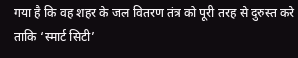गया है कि वह शहर के जल वितरण तंत्र को पूरी तरह से दुरुस्त करे ताकि ‘स्मार्ट सिटी’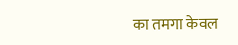का तमगा केवल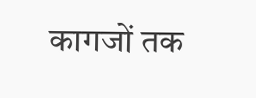कागजों तक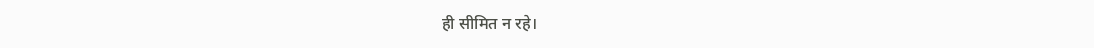ही सीमित न रहे।